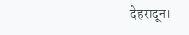देहरादून।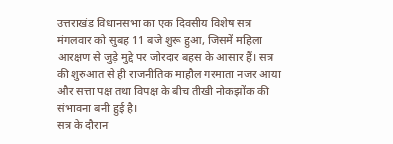उत्तराखंड विधानसभा का एक दिवसीय विशेष सत्र मंगलवार को सुबह 11 बजे शुरू हुआ, जिसमें महिला आरक्षण से जुड़े मुद्दे पर जोरदार बहस के आसार हैं। सत्र की शुरुआत से ही राजनीतिक माहौल गरमाता नजर आया और सत्ता पक्ष तथा विपक्ष के बीच तीखी नोकझोंक की संभावना बनी हुई है।
सत्र के दौरान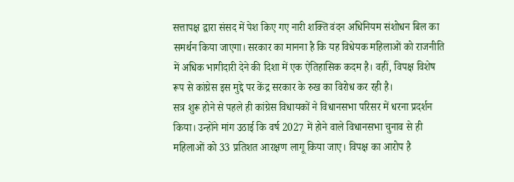सत्तापक्ष द्वारा संसद में पेश किए गए नारी शक्ति वंदन अधिनियम संशोधन बिल का समर्थन किया जाएगा। सरकार का मानना है कि यह विधेयक महिलाओं को राजनीति में अधिक भागीदारी देने की दिशा में एक ऐतिहासिक कदम है। वहीं, विपक्ष विशेष रूप से कांग्रेस इस मुद्दे पर केंद्र सरकार के रुख का विरोध कर रही है।
सत्र शुरू होने से पहले ही कांग्रेस विधायकों ने विधानसभा परिसर में धरना प्रदर्शन किया। उन्होंने मांग उठाई कि वर्ष 2027 में होने वाले विधानसभा चुनाव से ही महिलाओं को 33 प्रतिशत आरक्षण लागू किया जाए। विपक्ष का आरोप है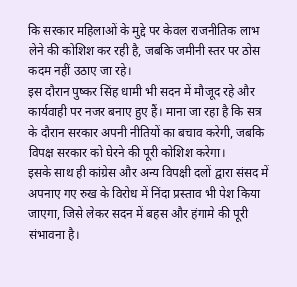कि सरकार महिलाओं के मुद्दे पर केवल राजनीतिक लाभ लेने की कोशिश कर रही है, जबकि जमीनी स्तर पर ठोस कदम नहीं उठाए जा रहे।
इस दौरान पुष्कर सिंह धामी भी सदन में मौजूद रहे और कार्यवाही पर नजर बनाए हुए हैं। माना जा रहा है कि सत्र के दौरान सरकार अपनी नीतियों का बचाव करेगी, जबकि विपक्ष सरकार को घेरने की पूरी कोशिश करेगा।
इसके साथ ही कांग्रेस और अन्य विपक्षी दलों द्वारा संसद में अपनाए गए रुख के विरोध में निंदा प्रस्ताव भी पेश किया जाएगा, जिसे लेकर सदन में बहस और हंगामे की पूरी संभावना है।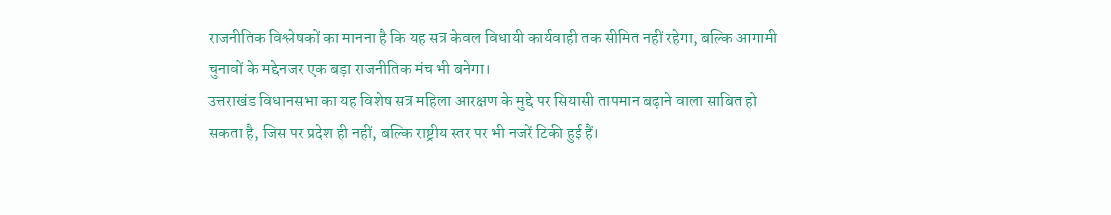राजनीतिक विश्लेषकों का मानना है कि यह सत्र केवल विधायी कार्यवाही तक सीमित नहीं रहेगा, बल्कि आगामी चुनावों के मद्देनजर एक बड़ा राजनीतिक मंच भी बनेगा।
उत्तराखंड विधानसभा का यह विशेष सत्र महिला आरक्षण के मुद्दे पर सियासी तापमान बढ़ाने वाला साबित हो सकता है, जिस पर प्रदेश ही नहीं, बल्कि राष्ट्रीय स्तर पर भी नजरें टिकी हुई हैं।